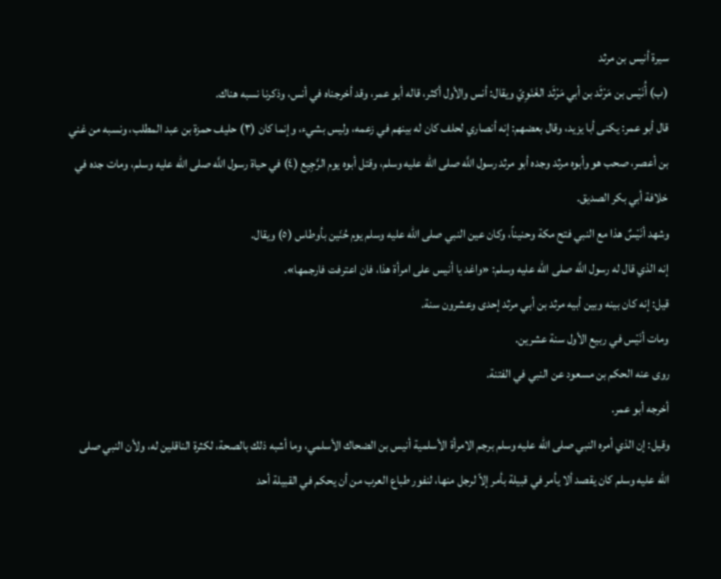سيرة أنيس بن مرثد
(ب) أُنَيْس بن مَرْثَد بن أبي مَرْثَد الغَنَوِيّ ويقال: أنس والأول أكثر، قاله أبو عمر، وقد أخرجناه في أنس، وذكرنا نسبه هناك.
قال أبو عمر: يكنى أبا يزيد، وقال بعضهم: إنه أنصاري لحلف كان له بينهم في زعمه، وليس بشيء، وإنما كان (٣) حليف حمزة بن عبد المطلب، ونسبه من غني بن أعصر، صحب هو وأبوه مرثد وجده أبو مرثد رسول اللَّه صلى الله عليه وسلم، وقتل أبوه يوم الرَّجِيع (٤) في حياة رسول اللَّه صلى الله عليه وسلم، ومات جده في خلافة أبي بكر الصديق.
وشهد أنَيْسٌ هذا مع النبي فتح مكة وحنيناً، وكان عين النبي صلى الله عليه وسلم يوم حُنَين بأوطاس (٥) ويقال.
إنه الذي قال له رسول اللَّه صلى الله عليه وسلم: «واغد يا أنيس على امرأة هذا، فان اعترفت فارجمها».
قيل: إنه كان بينه وبين أبيه مرثد بن أبي مرثد إحدى وعشرون سنة.
ومات أنَيْس في ربيع الأول سنة عشرين.
روى عنه الحكم بن مسعود عن النبي في الفتنة.
أخرجه أبو عمر.
وقيل: إن الذي أمره النبي صلى الله عليه وسلم برجم الامرأة الأسلمية أنيس بن الضحاك الأسلمي، وما أشبه ذلك بالصحة، لكثرة الناقلين له، ولأن النبي صلى الله عليه وسلم كان يقصد ألا يأمر في قبيلة بأمر إلاّ لرجل منها، لنفور طباع العرب من أن يحكم في القبيلة أحد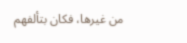من غيرها، فكان بتألفهم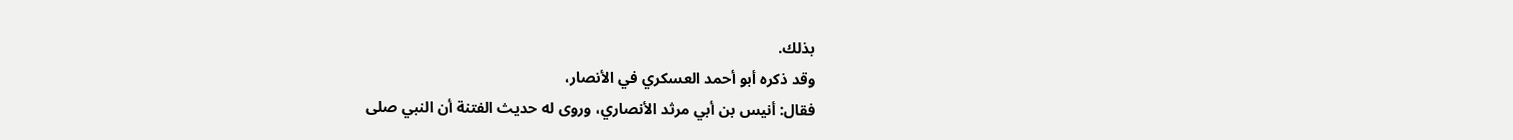بذلك.
وقد ذكره أبو أحمد العسكري في الأنصار،
فقال: أنيس بن أبي مرثد الأنصاري، وروى له حديث الفتنة أن النبي صلى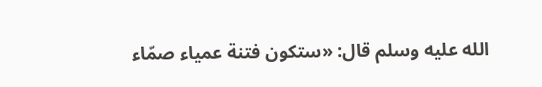الله عليه وسلم قال: «ستكون فتنة عمياء صمّاء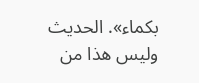بكماء». الحديث وليس هذا من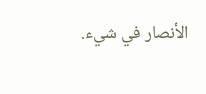الأنصار في شيء.